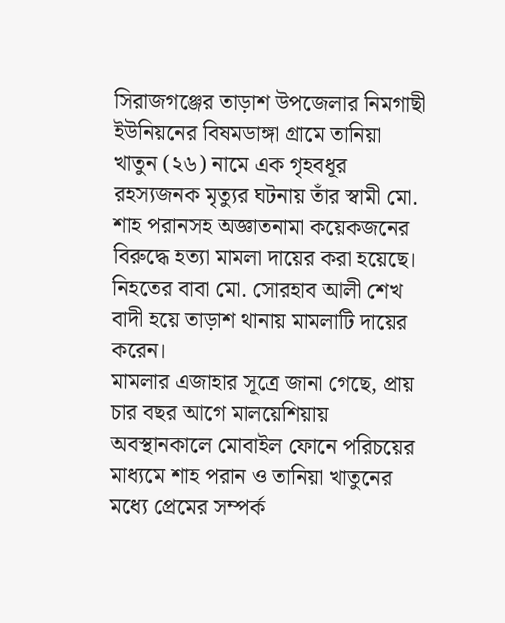সিরাজগঞ্জের তাড়াশ উপজেলার নিমগাছী ইউনিয়নের বিষমডাঙ্গা গ্রামে তানিয়া খাতুন (২৬) নামে এক গৃহবধূর রহস্যজনক মৃত্যুর ঘটনায় তাঁর স্বামী মো. শাহ পরানসহ অজ্ঞাতনামা কয়েকজনের বিরুদ্ধে হত্যা মামলা দায়ের করা হয়েছে।
নিহতের বাবা মো. সোরহাব আলী শেখ বাদী হয়ে তাড়াশ থানায় মামলাটি দায়ের করেন।
মামলার এজাহার সূত্রে জানা গেছে, প্রায় চার বছর আগে মালয়েশিয়ায় অবস্থানকালে মোবাইল ফোনে পরিচয়ের মাধ্যমে শাহ পরান ও তানিয়া খাতুনের মধ্যে প্রেমের সম্পর্ক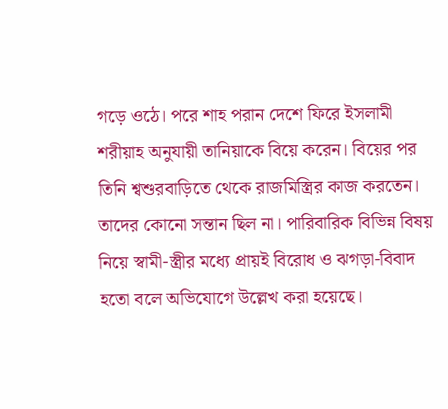গড়ে ওঠে। পরে শাহ পরান দেশে ফিরে ইসলামী শরীয়াহ অনুযায়ী তানিয়াকে বিয়ে করেন। বিয়ের পর তিনি শ্বশুরবাড়িতে থেকে রাজমিস্ত্রির কাজ করতেন। তাদের কোনো সন্তান ছিল না। পারিবারিক বিভিন্ন বিষয় নিয়ে স্বামী-স্ত্রীর মধ্যে প্রায়ই বিরোধ ও ঝগড়া-বিবাদ হতো বলে অভিযোগে উল্লেখ করা হয়েছে।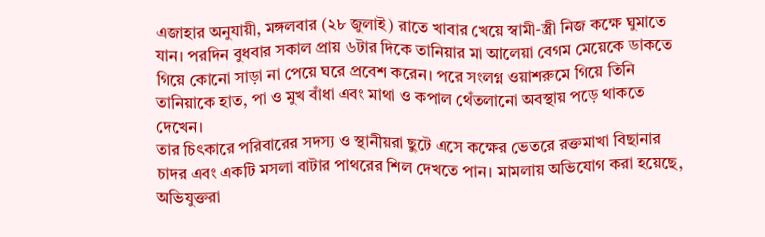এজাহার অনুযায়ী, মঙ্গলবার (২৮ জুলাই) রাতে খাবার খেয়ে স্বামী-স্ত্রী নিজ কক্ষে ঘুমাতে যান। পরদিন বুধবার সকাল প্রায় ৬টার দিকে তানিয়ার মা আলেয়া বেগম মেয়েকে ডাকতে গিয়ে কোনো সাড়া না পেয়ে ঘরে প্রবেশ করেন। পরে সংলগ্ন ওয়াশরুমে গিয়ে তিনি তানিয়াকে হাত, পা ও মুখ বাঁধা এবং মাথা ও কপাল থেঁতলানো অবস্থায় পড়ে থাকতে দেখেন।
তার চিৎকারে পরিবারের সদস্য ও স্থানীয়রা ছুটে এসে কক্ষের ভেতরে রক্তমাখা বিছানার চাদর এবং একটি মসলা বাটার পাথরের শিল দেখতে পান। মামলায় অভিযোগ করা হয়েছে, অভিযুক্তরা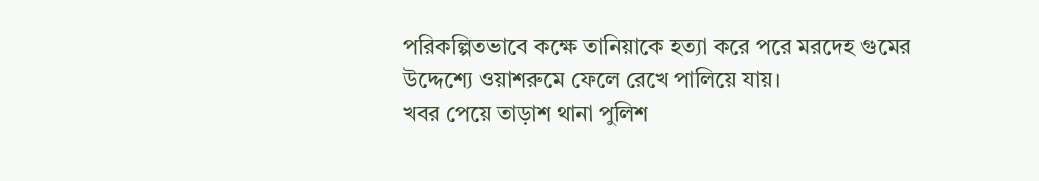পরিকল্পিতভাবে কক্ষে তানিয়াকে হত্যা করে পরে মরদেহ গুমের উদ্দেশ্যে ওয়াশরুমে ফেলে রেখে পালিয়ে যায়।
খবর পেয়ে তাড়াশ থানা পুলিশ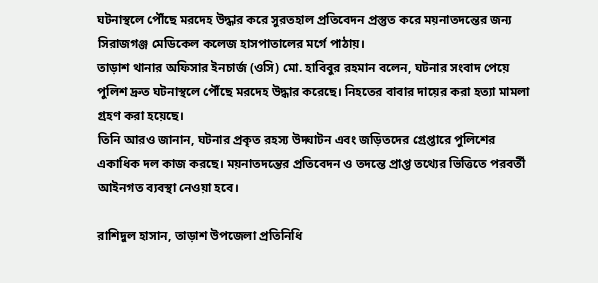ঘটনাস্থলে পৌঁছে মরদেহ উদ্ধার করে সুরতহাল প্রতিবেদন প্রস্তুত করে ময়নাতদন্তের জন্য সিরাজগঞ্জ মেডিকেল কলেজ হাসপাতালের মর্গে পাঠায়।
তাড়াশ থানার অফিসার ইনচার্জ (ওসি) মো. হাবিবুর রহমান বলেন, ঘটনার সংবাদ পেয়ে পুলিশ দ্রুত ঘটনাস্থলে পৌঁছে মরদেহ উদ্ধার করেছে। নিহতের বাবার দায়ের করা হত্যা মামলা গ্রহণ করা হয়েছে।
তিনি আরও জানান, ঘটনার প্রকৃত রহস্য উদ্ঘাটন এবং জড়িতদের গ্রেপ্তারে পুলিশের একাধিক দল কাজ করছে। ময়নাতদন্তের প্রতিবেদন ও তদন্তে প্রাপ্ত তথ্যের ভিত্তিতে পরবর্তী আইনগত ব্যবস্থা নেওয়া হবে।

রাশিদুল হাসান, তাড়াশ উপজেলা প্রতিনিধি